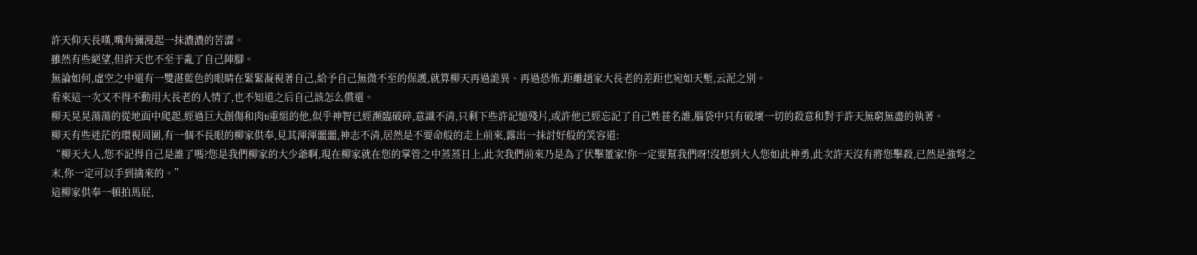許天仰天長嘆,嘴角彌漫起一抹濃濃的苦澀。
雖然有些絕望,但許天也不至于亂了自己陣腳。
無論如何,虛空之中還有一雙湛藍色的眼睛在緊緊凝視著自己,給予自己無微不至的保護,就算柳天再過詭異、再過恐怖,距離趙家大長老的差距也宛如天塹,云泥之別。
看來這一次又不得不動用大長老的人情了,也不知道之后自己該怎么償還。
柳天晃晃蕩蕩的從地面中爬起,經過巨大創傷和肉ti重組的他,似乎神智已經瀕臨破碎,意識不清,只剩下些許記憶殘片,或許他已經忘記了自己姓甚名誰,腦袋中只有破壞一切的殺意和對于許天無窮無盡的執著。
柳天有些迷茫的環視周圍,有一個不長眼的柳家供奉,見其渾渾噩噩,神志不清,居然是不要命般的走上前來,露出一抹討好般的笑容道:
“柳天大人,您不記得自己是誰了嗎?您是我們柳家的大少爺啊,現在柳家就在您的掌管之中蒸蒸日上,此次我們前來乃是為了伏擊董家!你一定要幫我們呀!沒想到大人您如此神勇,此次許天沒有將您擊殺,已然是強弩之
末,你一定可以手到擒來的。”
這柳家供奉一頓拍馬屁,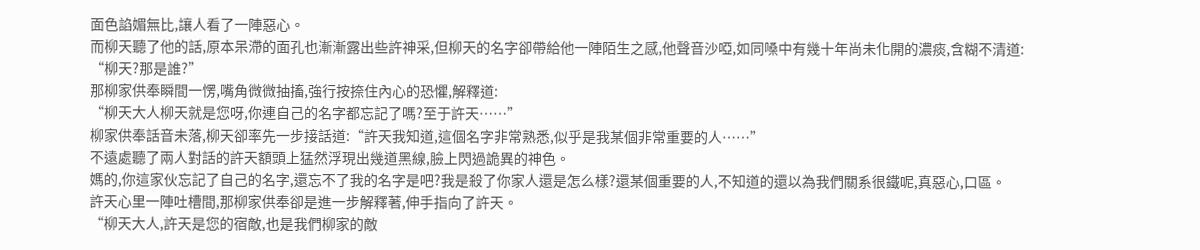面色諂媚無比,讓人看了一陣惡心。
而柳天聽了他的話,原本呆滯的面孔也漸漸露出些許神采,但柳天的名字卻帶給他一陣陌生之感,他聲音沙啞,如同嗓中有幾十年尚未化開的濃痰,含糊不清道:
“柳天?那是誰?”
那柳家供奉瞬間一愣,嘴角微微抽搐,強行按捺住內心的恐懼,解釋道:
“柳天大人柳天就是您呀,你連自己的名字都忘記了嗎?至于許天……”
柳家供奉話音未落,柳天卻率先一步接話道:“許天我知道,這個名字非常熟悉,似乎是我某個非常重要的人……”
不遠處聽了兩人對話的許天額頭上猛然浮現出幾道黑線,臉上閃過詭異的神色。
媽的,你這家伙忘記了自己的名字,還忘不了我的名字是吧?我是殺了你家人還是怎么樣?還某個重要的人,不知道的還以為我們關系很鐵呢,真惡心,口區。
許天心里一陣吐槽間,那柳家供奉卻是進一步解釋著,伸手指向了許天。
“柳天大人,許天是您的宿敵,也是我們柳家的敵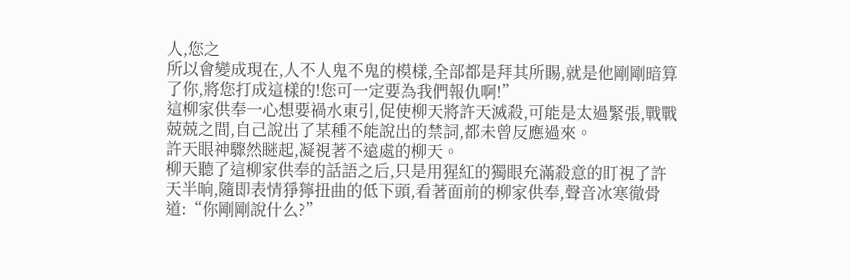人,您之
所以會變成現在,人不人鬼不鬼的模樣,全部都是拜其所賜,就是他剛剛暗算了你,將您打成這樣的!您可一定要為我們報仇啊!”
這柳家供奉一心想要禍水東引,促使柳天將許天滅殺,可能是太過緊張,戰戰兢兢之間,自己說出了某種不能說出的禁詞,都未曾反應過來。
許天眼神驟然瞇起,凝視著不遠處的柳天。
柳天聽了這柳家供奉的話語之后,只是用猩紅的獨眼充滿殺意的盯視了許天半晌,隨即表情猙獰扭曲的低下頭,看著面前的柳家供奉,聲音冰寒徹骨道:“你剛剛說什么?”